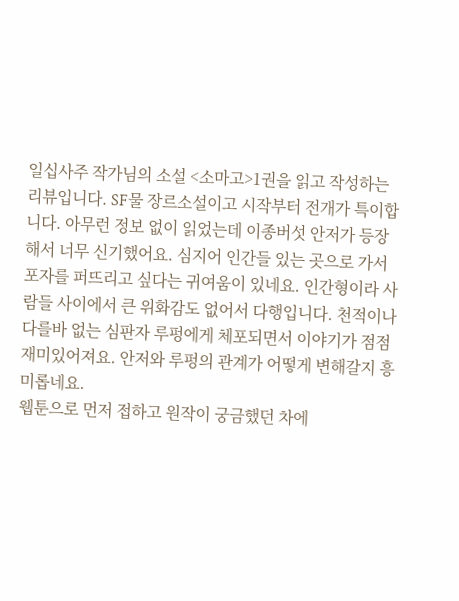일십사주 작가님의 소설 <소마고>1권을 읽고 작성하는 리뷰입니다. SF물 장르소설이고 시작부터 전개가 특이합니다. 아무런 정보 없이 읽었는데 이종버섯 안저가 등장해서 너무 신기했어요. 심지어 인간들 있는 곳으로 가서 포자를 퍼뜨리고 싶다는 귀여움이 있네요. 인간형이라 사람들 사이에서 큰 위화감도 없어서 다행입니다. 천적이나 다를바 없는 심판자 루펑에게 체포되면서 이야기가 점점 재미있어져요. 안저와 루펑의 관계가 어떻게 변해갈지 흥미롭네요.
웹툰으로 먼저 접하고 원작이 궁금했던 차에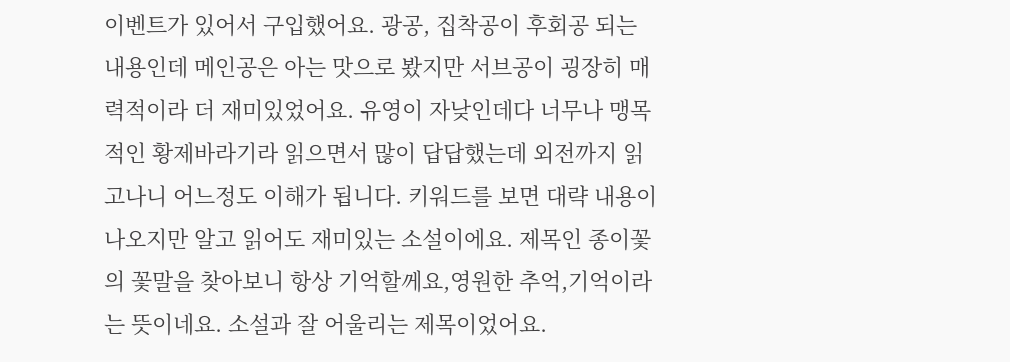이벤트가 있어서 구입했어요. 광공, 집착공이 후회공 되는 내용인데 메인공은 아는 맛으로 봤지만 서브공이 굉장히 매력적이라 더 재미있었어요. 유영이 자낮인데다 너무나 맹목적인 황제바라기라 읽으면서 많이 답답했는데 외전까지 읽고나니 어느정도 이해가 됩니다. 키워드를 보면 대략 내용이 나오지만 알고 읽어도 재미있는 소설이에요. 제목인 종이꽃의 꽃말을 찾아보니 항상 기억할께요,영원한 추억,기억이라는 뜻이네요. 소설과 잘 어울리는 제목이었어요.